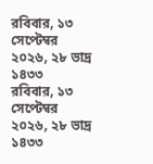রবিবার, ১৩ সেপ্টেম্বর ২০২৬, ২৮ ভাদ্র ১৪৩৩
রবিবার, ১৩ সেপ্টেম্বর ২০২৬, ২৮ ভাদ্র ১৪৩৩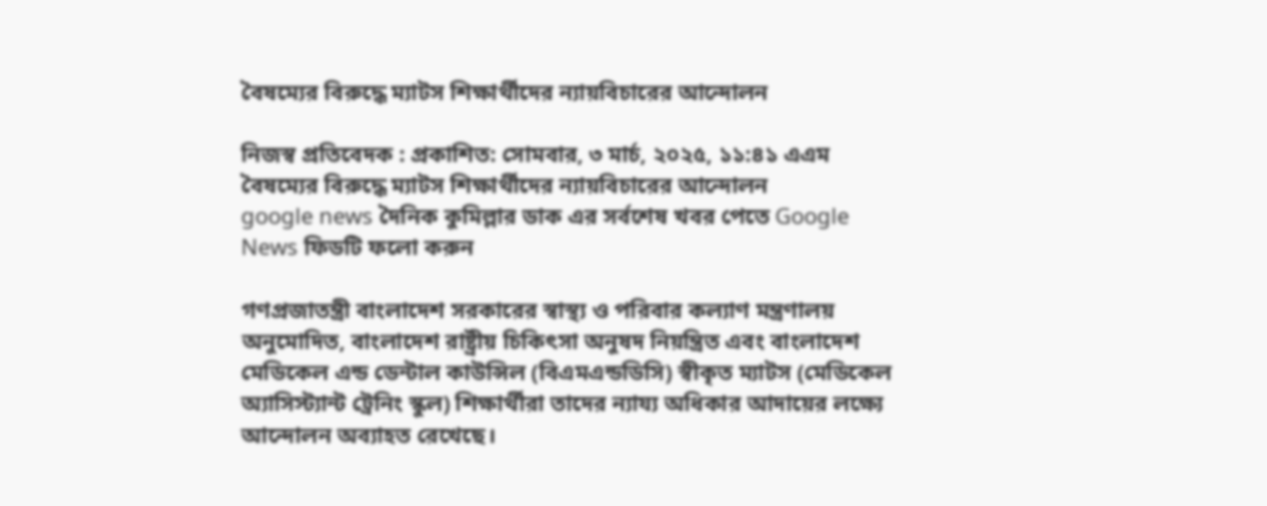বৈষম্যের বিরুদ্ধে ম্যাটস শিক্ষার্থীদের ন্যায়বিচারের আন্দোলন

নিজস্ব প্রতিবেদক : প্রকাশিত: সোমবার, ৩ মার্চ, ২০২৫, ১১:৪১ এএম
বৈষম্যের বিরুদ্ধে ম্যাটস শিক্ষার্থীদের ন্যায়বিচারের আন্দোলন
google news দৈনিক কুমিল্লার ডাক এর সর্বশেষ খবর পেতে Google News ফিডটি ফলো করুন

গণপ্রজাতন্ত্রী বাংলাদেশ সরকারের স্বাস্থ্য ও পরিবার কল্যাণ মন্ত্রণালয় অনুমোদিত, বাংলাদেশ রাষ্ট্রীয় চিকিৎসা অনুষদ নিয়ন্ত্রিত এবং বাংলাদেশ মেডিকেল এন্ড ডেন্টাল কাউন্সিল (বিএমএন্ডডিসি) স্বীকৃত ম্যাটস (মেডিকেল অ্যাসিস্ট্যান্ট ট্রেনিং স্কুল) শিক্ষার্থীরা তাদের ন্যায্য অধিকার আদায়ের লক্ষ্যে আন্দোলন অব্যাহত রেখেছে।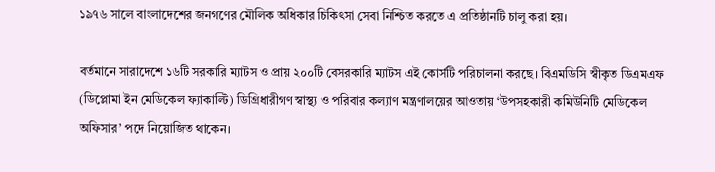১৯৭৬ সালে বাংলাদেশের জনগণের মৌলিক অধিকার চিকিৎসা সেবা নিশ্চিত করতে এ প্রতিষ্ঠানটি চালু করা হয়।

বর্তমানে সারাদেশে ১৬টি সরকারি ম্যাটস ও প্রায় ২০০টি বেসরকারি ম্যাটস এই কোর্সটি পরিচালনা করছে। বিএমডিসি স্বীকৃত ডিএমএফ (ডিপ্লোমা ইন মেডিকেল ফ্যাকাল্টি) ডিগ্রিধারীগণ স্বাস্থ্য ও পরিবার কল্যাণ মন্ত্রণালয়ের আওতায় ‘উপসহকারী কমিউনিটি মেডিকেল অফিসার’ পদে নিয়োজিত থাকেন।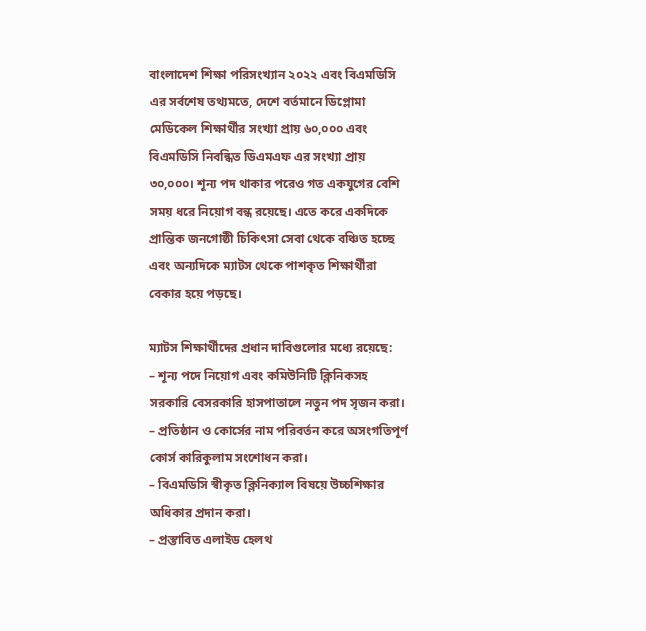বাংলাদেশ শিক্ষা পরিসংখ্যান ২০২২ এবং বিএমডিসি এর সর্বশেষ তথ্যমতে, দেশে বর্তমানে ডিপ্লোমা মেডিকেল শিক্ষার্থীর সংখ্যা প্রায় ৬০,০০০ এবং বিএমডিসি নিবন্ধিত ডিএমএফ এর সংখ্যা প্রায় ৩০,০০০। শূন্য পদ থাকার পরেও গত একযুগের বেশি সময় ধরে নিয়োগ বন্ধ রয়েছে। এতে করে একদিকে প্রান্তিক জনগোষ্ঠী চিকিৎসা সেবা থেকে বঞ্চিত হচ্ছে এবং অন্যদিকে ম্যাটস থেকে পাশকৃত শিক্ষার্থীরা বেকার হয়ে পড়ছে।

ম্যাটস শিক্ষার্থীদের প্রধান দাবিগুলোর মধ্যে রয়েছে:
– শূন্য পদে নিয়োগ এবং কমিউনিটি ক্লিনিকসহ সরকারি বেসরকারি হাসপাতালে নতুন পদ সৃজন করা।
– প্রতিষ্ঠান ও কোর্সের নাম পরিবর্তন করে অসংগতিপূর্ণ কোর্স কারিকুলাম সংশোধন করা।
– বিএমডিসি স্বীকৃত ক্লিনিক্যাল বিষয়ে উচ্চশিক্ষার অধিকার প্রদান করা।
– প্রস্তাবিত এলাইড হেলথ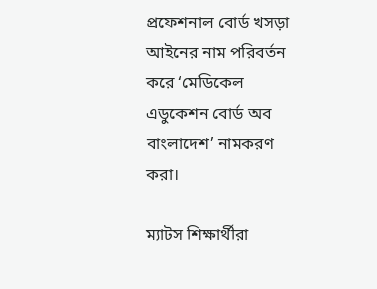প্রফেশনাল বোর্ড খসড়া আইনের নাম পরিবর্তন করে ‘মেডিকেল এডুকেশন বোর্ড অব বাংলাদেশ’ নামকরণ করা।

ম্যাটস শিক্ষার্থীরা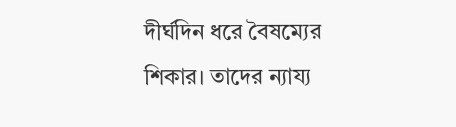দীর্ঘদিন ধরে বৈষম্যের শিকার। তাদের ন্যায্য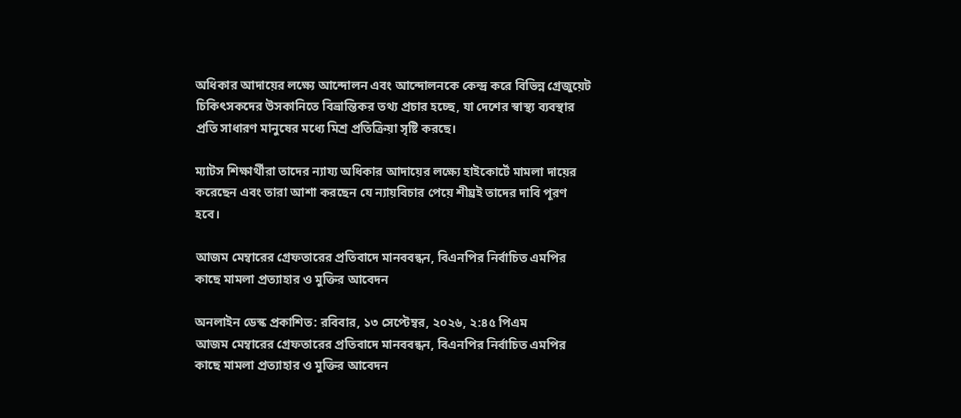অধিকার আদায়ের লক্ষ্যে আন্দোলন এবং আন্দোলনকে কেন্দ্র করে বিভিন্ন গ্রেজুয়েট চিকিৎসকদের উসকানিতে বিভ্রান্তিকর তথ্য প্রচার হচ্ছে, যা দেশের স্বাস্থ্য ব্যবস্থার প্রতি সাধারণ মানুষের মধ্যে মিশ্র প্রতিক্রিয়া সৃষ্টি করছে।

ম্যাটস শিক্ষার্থীরা তাদের ন্যায্য অধিকার আদায়ের লক্ষ্যে হাইকোর্টে মামলা দায়ের করেছেন এবং তারা আশা করছেন যে ন্যায়বিচার পেয়ে শীঘ্রই তাদের দাবি পূরণ হবে।

আজম মেম্বারের গ্রেফতারের প্রতিবাদে মানববন্ধন, বিএনপির নির্বাচিত এমপির কাছে মামলা প্রত্যাহার ও মুক্তির আবেদন

অনলাইন ডেস্ক প্রকাশিত: রবিবার, ১৩ সেপ্টেম্বর, ২০২৬, ২:৪৫ পিএম
আজম মেম্বারের গ্রেফতারের প্রতিবাদে মানববন্ধন, বিএনপির নির্বাচিত এমপির কাছে মামলা প্রত্যাহার ও মুক্তির আবেদন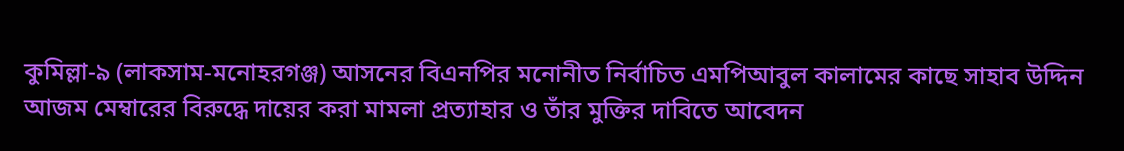কুমিল্লা-৯ (লাকসাম-মনোহরগঞ্জ) আসনের বিএনপির মনোনীত নির্বাচিত এমপিআবুল কালামের কাছে সাহাব উদ্দিন আজম মেম্বারের বিরুদ্ধে দায়ের করা মামলা প্রত্যাহার ও তাঁর মুক্তির দাবিতে আবেদন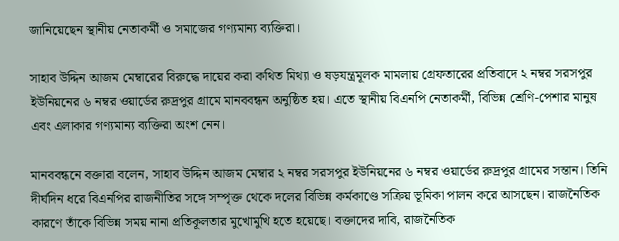জানিয়েছেন স্থানীয় নেতাকর্মী ও সমাজের গণ্যমান্য ব্যক্তিরা।

সাহাব উদ্দিন আজম মেম্বারের বিরুদ্ধে দায়ের করা কথিত মিথ্যা ও ষড়যন্ত্রমূলক মামলায় গ্রেফতারের প্রতিবাদে ২ নম্বর সরসপুর ইউনিয়নের ৬ নম্বর ওয়ার্ডের রুদ্রপুর গ্রামে মানববন্ধন অনুষ্ঠিত হয়। এতে স্থানীয় বিএনপি নেতাকর্মী, বিভিন্ন শ্রেণি-পেশার মানুষ এবং এলাকার গণ্যমান্য ব্যক্তিরা অংশ নেন।

মানববন্ধনে বক্তারা বলেন, সাহাব উদ্দিন আজম মেম্বার ২ নম্বর সরসপুর ইউনিয়নের ৬ নম্বর ওয়ার্ডের রুদ্রপুর গ্রামের সন্তান। তিনি দীর্ঘদিন ধরে বিএনপির রাজনীতির সঙ্গে সম্পৃক্ত থেকে দলের বিভিন্ন কর্মকাণ্ডে সক্রিয় ভূমিকা পালন করে আসছেন। রাজনৈতিক কারণে তাঁকে বিভিন্ন সময় নানা প্রতিকূলতার মুখোমুখি হতে হয়েছে। বক্তাদের দাবি, রাজনৈতিক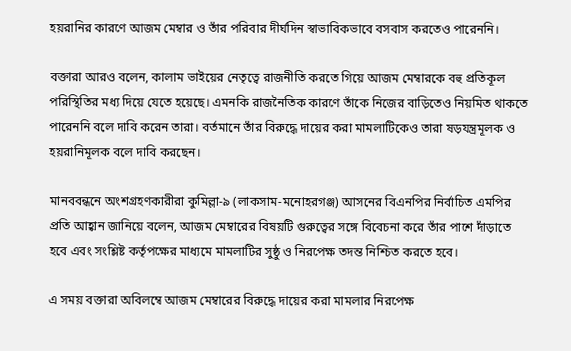হয়রানির কারণে আজম মেম্বার ও তাঁর পরিবার দীর্ঘদিন স্বাভাবিকভাবে বসবাস করতেও পারেননি।

বক্তারা আরও বলেন, কালাম ভাইয়ের নেতৃত্বে রাজনীতি করতে গিয়ে আজম মেম্বারকে বহু প্রতিকূল পরিস্থিতির মধ্য দিয়ে যেতে হয়েছে। এমনকি রাজনৈতিক কারণে তাঁকে নিজের বাড়িতেও নিয়মিত থাকতে পারেননি বলে দাবি করেন তারা। বর্তমানে তাঁর বিরুদ্ধে দায়ের করা মামলাটিকেও তারা ষড়যন্ত্রমূলক ও হয়রানিমূলক বলে দাবি করছেন।

মানববন্ধনে অংশগ্রহণকারীরা কুমিল্লা-৯ (লাকসাম-মনোহরগঞ্জ) আসনের বিএনপির নির্বাচিত এমপির প্রতি আহ্বান জানিয়ে বলেন, আজম মেম্বারের বিষয়টি গুরুত্বের সঙ্গে বিবেচনা করে তাঁর পাশে দাঁড়াতে হবে এবং সংশ্লিষ্ট কর্তৃপক্ষের মাধ্যমে মামলাটির সুষ্ঠু ও নিরপেক্ষ তদন্ত নিশ্চিত করতে হবে।

এ সময় বক্তারা অবিলম্বে আজম মেম্বারের বিরুদ্ধে দায়ের করা মামলার নিরপেক্ষ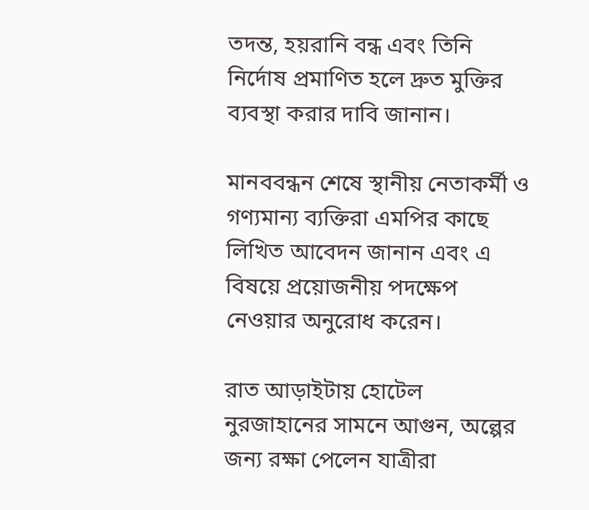তদন্ত, হয়রানি বন্ধ এবং তিনি নির্দোষ প্রমাণিত হলে দ্রুত মুক্তির ব্যবস্থা করার দাবি জানান।

মানববন্ধন শেষে স্থানীয় নেতাকর্মী ও গণ্যমান্য ব্যক্তিরা এমপির কাছে লিখিত আবেদন জানান এবং এ বিষয়ে প্রয়োজনীয় পদক্ষেপ নেওয়ার অনুরোধ করেন।

রাত আড়াইটায় হোটেল নুরজাহানের সামনে আগুন, অল্পের জন্য রক্ষা পেলেন যাত্রীরা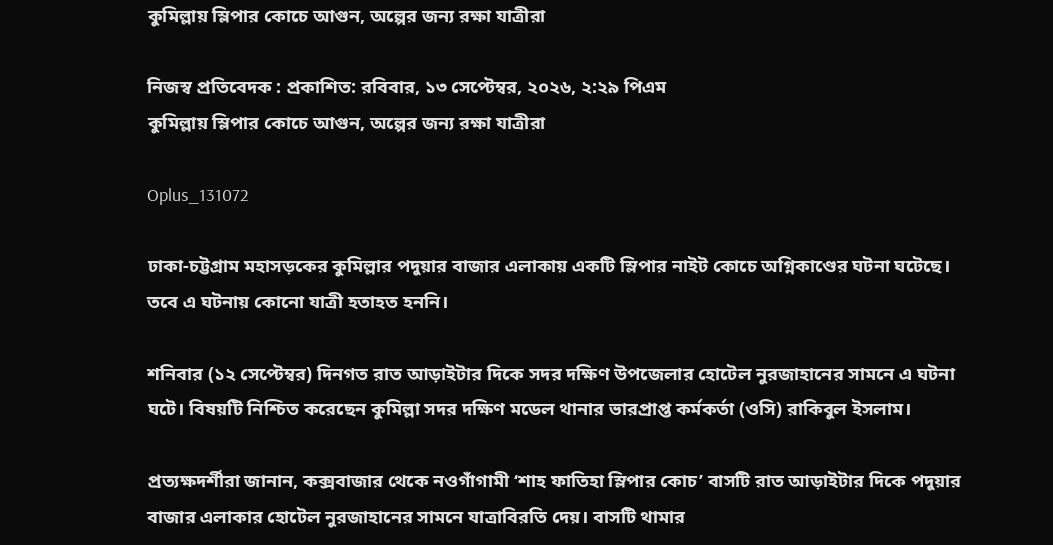কুমিল্লায় স্লিপার কোচে আগুন, অল্পের জন্য রক্ষা যাত্রীরা

নিজস্ব প্রতিবেদক : প্রকাশিত: রবিবার, ১৩ সেপ্টেম্বর, ২০২৬, ২:২৯ পিএম
কুমিল্লায় স্লিপার কোচে আগুন, অল্পের জন্য রক্ষা যাত্রীরা

Oplus_131072

ঢাকা-চট্টগ্রাম মহাসড়কের কুমিল্লার পদুয়ার বাজার এলাকায় একটি স্লিপার নাইট কোচে অগ্নিকাণ্ডের ঘটনা ঘটেছে। তবে এ ঘটনায় কোনো যাত্রী হতাহত হননি।

শনিবার (১২ সেপ্টেম্বর) দিনগত রাত আড়াইটার দিকে সদর দক্ষিণ উপজেলার হোটেল নুরজাহানের সামনে এ ঘটনা ঘটে। বিষয়টি নিশ্চিত করেছেন কুমিল্লা সদর দক্ষিণ মডেল থানার ভারপ্রাপ্ত কর্মকর্তা (ওসি) রাকিবুল ইসলাম।

প্রত্যক্ষদর্শীরা জানান, কক্সবাজার থেকে নওগাঁগামী ‘শাহ ফাতিহা স্লিপার কোচ’ বাসটি রাত আড়াইটার দিকে পদুয়ার বাজার এলাকার হোটেল নুরজাহানের সামনে যাত্রাবিরতি দেয়। বাসটি থামার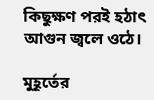কিছুক্ষণ পরই হঠাৎ আগুন জ্বলে ওঠে।

মুহূর্তের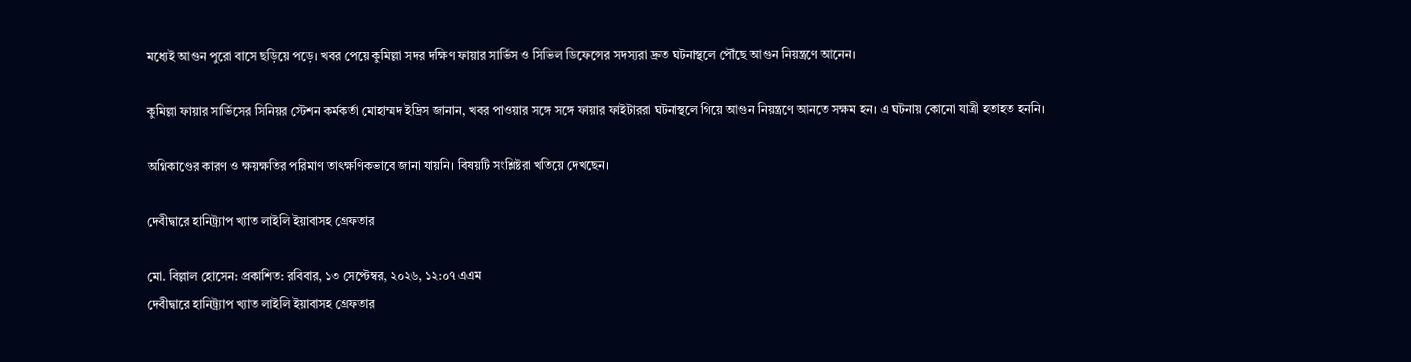মধ্যেই আগুন পুরো বাসে ছড়িয়ে পড়ে। খবর পেয়ে কুমিল্লা সদর দক্ষিণ ফায়ার সার্ভিস ও সিভিল ডিফেন্সের সদস্যরা দ্রুত ঘটনাস্থলে পৌঁছে আগুন নিয়ন্ত্রণে আনেন।

কুমিল্লা ফায়ার সার্ভিসের সিনিয়র স্টেশন কর্মকর্তা মোহাম্মদ ইদ্রিস জানান, খবর পাওয়ার সঙ্গে সঙ্গে ফায়ার ফাইটাররা ঘটনাস্থলে গিয়ে আগুন নিয়ন্ত্রণে আনতে সক্ষম হন। এ ঘটনায় কোনো যাত্রী হতাহত হননি।

অগ্নিকাণ্ডের কারণ ও ক্ষয়ক্ষতির পরিমাণ তাৎক্ষণিকভাবে জানা যায়নি। বিষয়টি সংশ্লিষ্টরা খতিয়ে দেখছেন।

দেবীদ্বারে হানিট্র‍্যাপ খ‍্যাত লাইলি ইয়াবাসহ গ্রেফতার

মো. বিল্লাল হোসেন: প্রকাশিত: রবিবার, ১৩ সেপ্টেম্বর, ২০২৬, ১২:০৭ এএম
দেবীদ্বারে হানিট্র‍্যাপ খ‍্যাত লাইলি ইয়াবাসহ গ্রেফতার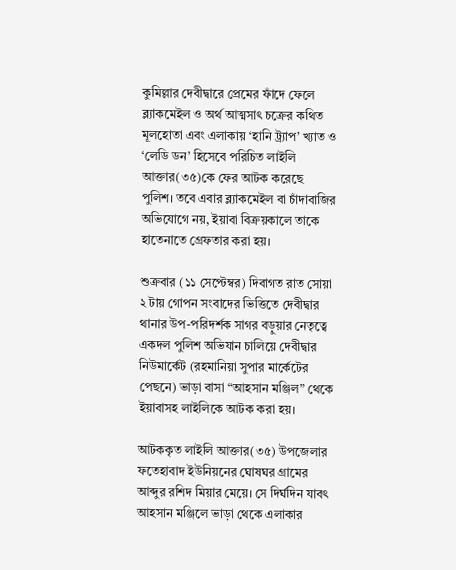কুমিল্লার দেবীদ্বারে প্রেমের ফাঁদে ফেলে ব্ল্যাকমেইল ও অর্থ আত্মসাৎ চক্রের কথিত মূলহোতা এবং এলাকায় ‘হানি ট্র‍্যাপ’ খ‍্যাত ও ‘লেডি ডন’ হিসেবে পরিচিত লাইলি আক্তার(৩৫)কে ফের আটক করেছে পুলিশ। তবে এবার ব্ল্যাকমেইল বা চাঁদাবাজির অভিযোগে নয়, ইয়াবা বিক্রয়কালে তাকে হাতেনাতে গ্রেফতার করা হয়।

শুক্রবার (১১ সেপ্টেম্বর) দিবাগত রাত সোয়া ২ টায় গোপন সংবাদের ভিত্তিতে দেবীদ্বার থানার উপ-পরিদর্শক সাগর বড়ুয়ার নেতৃত্বে একদল পুলিশ অভিযান চালিয়ে দেবীদ্বার নিউমার্কেট (রহমানিয়া সুপার মার্কেটের পেছনে) ভাড়া বাসা “আহসান মঞ্জিল” থেকে ইয়াবাসহ লাইলিকে আটক করা হয়।

আটককৃত লাইলি আক্তার(৩৫) উপজেলার ফতেহাবাদ ইউনিয়নের ঘোষঘর গ্রামের আব্দুর রশিদ মিয়ার মেয়ে। সে দির্ঘদিন যাবৎ আহসান মঞ্জিলে ভাড়া থেকে এলাকার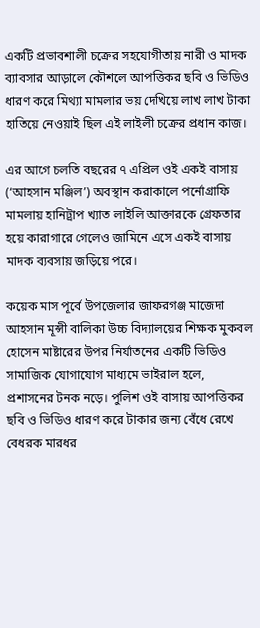একটি প্রভাবশালী চক্রের সহযোগীতায় নারী ও মাদক ব্যাবসার আড়ালে কৌশলে আপত্তিকর ছবি ও ভিডিও ধারণ করে মিথ্যা মামলার ভয় দেখিয়ে লাখ লাখ টাকা হাতিয়ে নেওয়াই ছিল এই লাইলী চক্রের প্রধান কাজ।

এর আগে চলতি বছরের ৭ এপ্রিল ওই একই বাসায় (‘আহসান মঞ্জিল’) অবস্থান করাকালে পর্নোগ্রাফি মামলায় হানিট্রাপ খ্যাত লাইলি আক্তারকে গ্রেফতার হয়ে কারাগারে গেলেও জামিনে এসে একই বাসায় মাদক ব‍্যবসায় জড়িয়ে পরে।

কয়েক মাস পূর্বে উপজেলার জাফরগঞ্জ মাজেদা আহসান মূন্সী বালিকা উচ্চ বিদ‍্যালয়ের শিক্ষক মুকবল হোসেন মাষ্টারের উপর নির্যাতনের একটি ভিডিও সামাজিক যোগাযোগ মাধ্যমে ভাইরাল হলে, প্রশাসনের টনক নড়ে। পুলিশ ওই বাসায় আপত্তিকর ছবি ও ভিডিও ধারণ করে টাকার জন‍্য বেঁধে রেখে বেধরক মারধর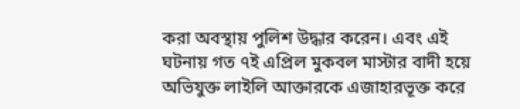করা অবস্থায় পুলিশ উদ্ধার করেন। এবং এই ঘটনায় গত ৭ই এপ্রিল মুকবল মাস্টার বাদী হয়ে অভিযুক্ত লাইলি আক্তারকে এজাহারভূক্ত করে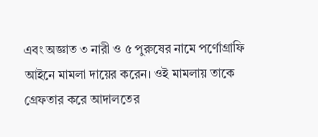এবং অজ্ঞাত ৩ নারী ও ৫ পুরুষের নামে পর্ণোগ্রাফি আইনে মামলা দায়ের করেন। ওই মামলায় তাকে গ্রেফতার করে আদালতের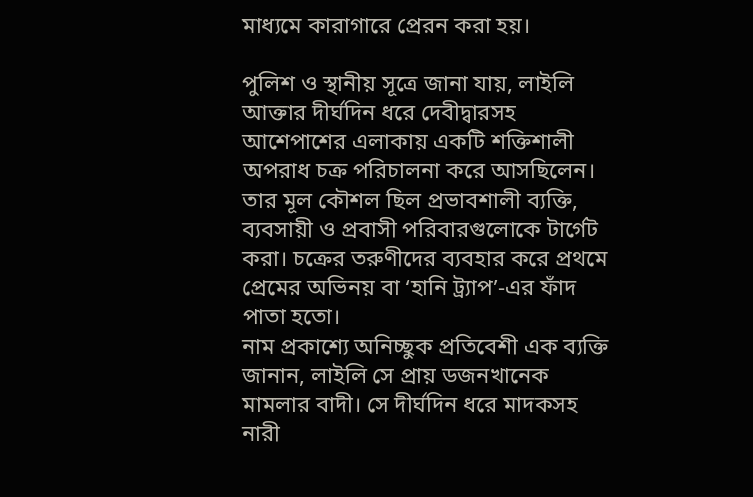মাধ্যমে কারাগারে প্রেরন করা হয়।

পুলিশ ও স্থানীয় সূত্রে জানা যায়, লাইলি আক্তার দীর্ঘদিন ধরে দেবীদ্বারসহ আশেপাশের এলাকায় একটি শক্তিশালী অপরাধ চক্র পরিচালনা করে আসছিলেন। তার মূল কৌশল ছিল প্রভাবশালী ব্যক্তি, ব্যবসায়ী ও প্রবাসী পরিবারগুলোকে টার্গেট করা। চক্রের তরুণীদের ব্যবহার করে প্রথমে প্রেমের অভিনয় বা ‘হানি ট্র্যাপ’-এর ফাঁদ পাতা হতো।
নাম প্রকাশ্যে অনিচ্ছুক প্রতিবেশী এক ব্যক্তি জানান, লাইলি সে প্রায় ডজনখানেক মামলার বাদী। সে দীর্ঘদিন ধরে মাদকসহ নারী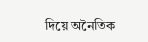দিয়ে অনৈতিক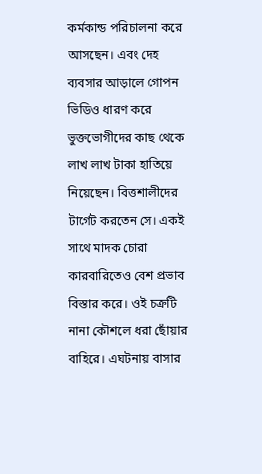কর্মকান্ড পরিচালনা করে আসছেন। এবং দেহ ব্যবসার আড়ালে গোপন ভিডিও ধারণ করে ভুক্তভোগীদের কাছ থেকে লাখ লাখ টাকা হাতিয়ে নিয়েছেন। বিত্তশালীদের টার্গেট করতেন সে। একই সাথে মাদক চোরা কারবারিতেও বেশ প্রভাব বিস্তার করে। ওই চক্রটি নানা কৌশলে ধরা ছোঁয়ার বাহিরে। এঘটনায় বাসার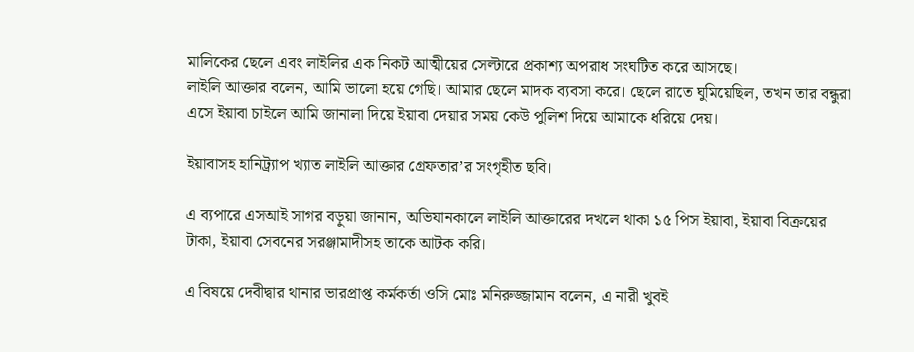মালিকের ছেলে এবং লাইলির এক নিকট আত্মীয়ের সেল্টারে প্রকাশ্য অপরাধ সংঘটিত করে আসছে।
লাইলি আক্তার বলেন, আমি ভালো হয়ে গেছি। আমার ছেলে মাদক ব‍্যবসা করে। ছেলে রাতে ঘুমিয়েছিল, তখন তার বন্ধুরা এসে ইয়াবা চাইলে আমি জানালা দিয়ে ইয়াবা দেয়ার সময় কেউ পুলিশ দিয়ে আমাকে ধরিয়ে দেয়।

ইয়াবাসহ হানিট্র‍্যাপ খ‍্যাত লাইলি আক্তার গ্রেফতার’র সংগৃহীত ছবি।

এ ব‍্যপারে এসআই সাগর বড়ুয়া জানান, অভিযানকালে লাইলি আক্তারের দখলে থাকা ১৫ পিস ইয়াবা, ইয়াবা বিক্রয়ের টাকা, ইয়াবা সেবনের সরঞ্জামাদীসহ তাকে আটক করি।

এ বিষয়ে দেবীদ্বার থানার ভারপ্রাপ্ত কর্মকর্তা ওসি মোঃ মনিরুজ্জামান বলেন, এ নারী খুবই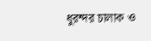ধুরন্দর চালাক ও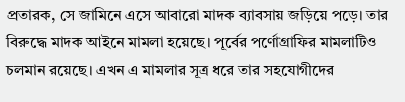প্রতারক, সে জামিনে এসে আবারো মাদক ব‍্যাবসায় জড়িয়ে পড়ে। তার বিরুদ্ধে মাদক আইনে মামলা হয়েছে। পূর্বের পর্ণোগ্রাফির মামলাটিও চলমান রয়েছে। এখন এ মামলার সূত্র ধরে তার সহযোগীদের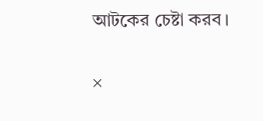আটকের চেষ্টা করব।

×